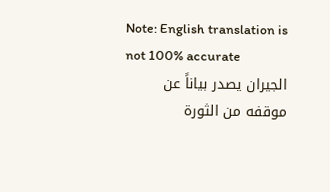Note: English translation is not 100% accurate
الجيران يصدر بياناً عن موقفه من الثورة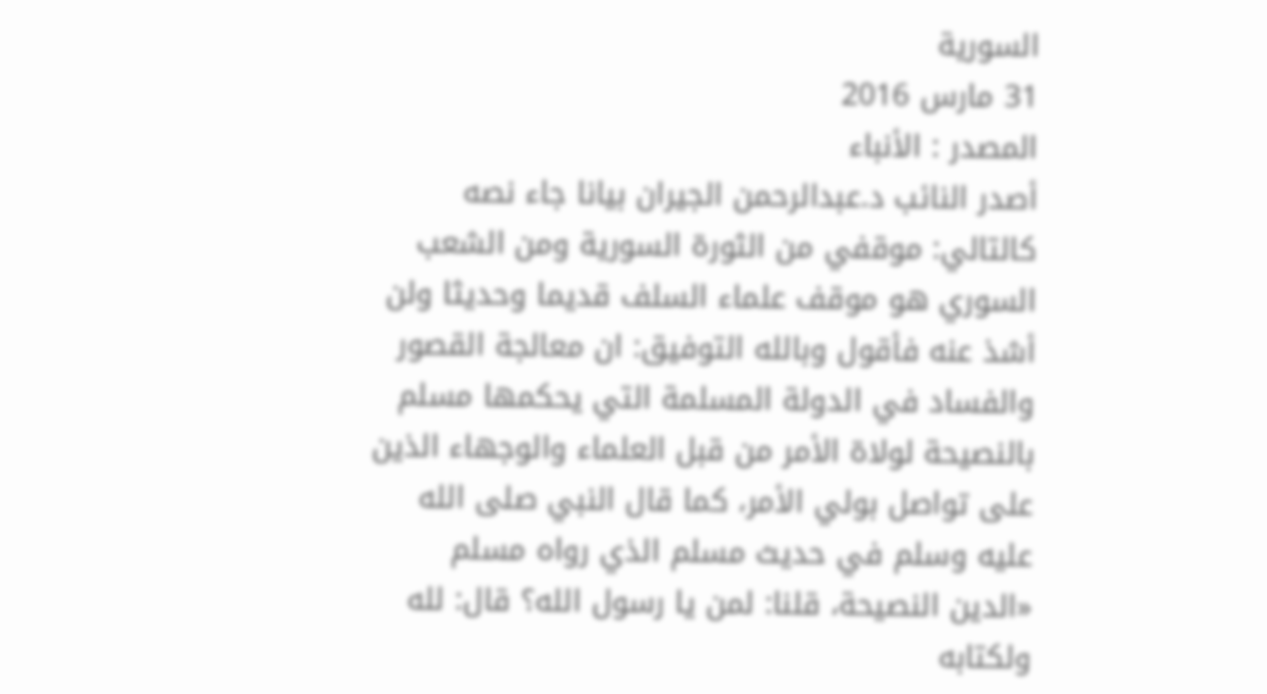السورية
31 مارس 2016
المصدر : الأنباء
أصدر النائب د.عبدالرحمن الجيران بيانا جاء نصه كالتالي: موقفي من الثورة السورية ومن الشعب السوري هو موقف علماء السلف قديما وحديثا ولن أشذ عنه فأقول وبالله التوفيق: ان معالجة القصور والفساد في الدولة المسلمة التي يحكمها مسلم بالنصيحة لولاة الأمر من قبل العلماء والوجهاء الذين على تواصل بولي الأمر، كما قال النبي صلى الله عليه وسلم في حديث مسلم الذي رواه مسلم «الدين النصيحة، قلنا: لمن يا رسول الله؟ قال: لله ولكتابه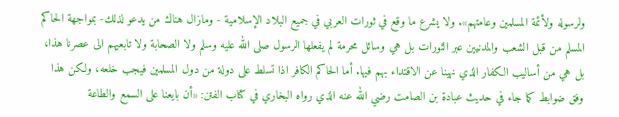ولرسوله ولأئمة المسلمين وعامتهم». ولا يشرع ما وقع في ثورات العربي في جميع البلاد الإسلامية - ومازال هناك من يدعو لذلك- بمواجهة الحاكم المسلم من قبل الشعب والمدنيين عبر الثورات بل هي وسائل محرمة لم يفعلها الرسول صلى الله عليه وسلم ولا الصحابة ولا تابعيهم الى عصرنا هذا، بل هي من أساليب الكفار الذي نهينا عن الاقتداء بهم فيها. أما الحاكم الكافر اذا تسلط على دولة من دول المسلمين فيجب خلعه، ولكن هذا وفق ضوابط كما جاء في حديث عبادة بن الصامت رضي الله عنه الذي رواه البخاري في كتاب الفتن: «أن بايعنا على السمع والطاعة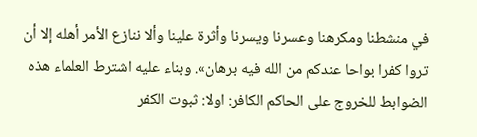في منشطنا ومكرهنا وعسرنا ويسرنا وأثرة علينا وألا ننازع الأمر أهله إلا أن تروا كفرا بواحا عندكم من الله فيه برهان». وبناء عليه اشترط العلماء هذه الضوابط للخروج على الحاكم الكافر: اولا: ثبوت الكفر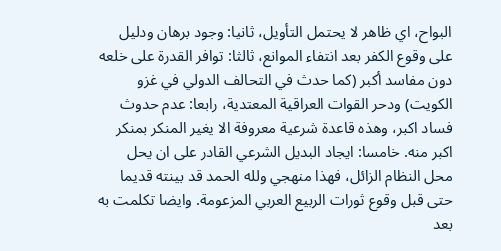البواح، اي ظاهر لا يحتمل التأويل، ثانيا: وجود برهان ودليل على وقوع الكفر بعد انتفاء الموانع، ثالثا: توافر القدرة على خلعه دون مفاسد أكبر (كما حدث في التحالف الدولي في غزو الكويت) ودحر القوات العراقية المعتدية، رابعا: عدم حدوث فساد اكبر، وهذه قاعدة شرعية معروفة الا يغير المنكر بمنكر اكبر منه. خامسا: ايجاد البديل الشرعي القادر على ان يحل محل النظام الزائل، فهذا منهجي ولله الحمد قد بينته قديما حتى قبل وقوع ثورات الربيع العربي المزعومة. وايضا تكلمت به بعد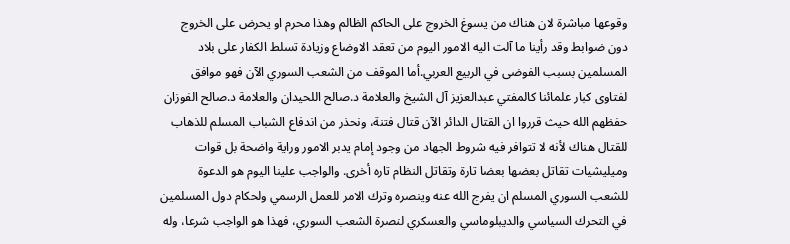وقوعها مباشرة لان هناك من يسوغ الخروج على الحاكم الظالم وهذا محرم او يحرض على الخروج دون ضوابط وقد رأينا ما آلت اليه الامور اليوم من تعقد الاوضاع وزيادة تسلط الكفار على بلاد المسلمين بسبب الفوضى في الربيع العربي.أما الموقف من الشعب السوري الآن فهو موافق لفتاوى كبار علمائنا كالمفتي عبدالعزيز آل الشيخ والعلامة د.صالح اللحيدان والعلامة د.صالح الفوزان حفظهم الله حيث قرروا ان القتال الدائر الآن قتال فتنة، ونحذر من اندفاع الشباب المسلم للذهاب للقتال هناك لأنه لا تتوافر فيه شروط الجهاد من وجود إمام يدبر الامور وراية واضحة بل قوات وميليشيات تقاتل بعضها بعضا تارة وتقاتل النظام تاره أخرى. والواجب علينا اليوم هو الدعوة للشعب السوري المسلم ان يفرج الله عنه وينصره وترك الامر للعمل الرسمي ولحكام دول المسلمين في التحرك السياسي والديبلوماسي والعسكري لنصرة الشعب السوري، فهذا هو الواجب شرعا، وله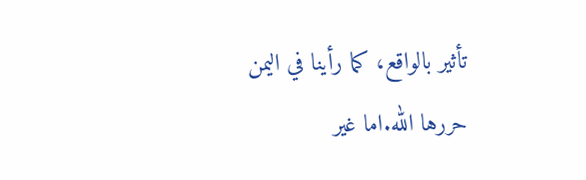تأثير بالواقع، كما رأينا في اليمن حررها الله.اما غير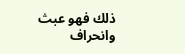ذلك فهو عبث وانحراف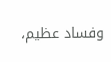وفساد عظيم،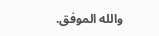والله الموفق.